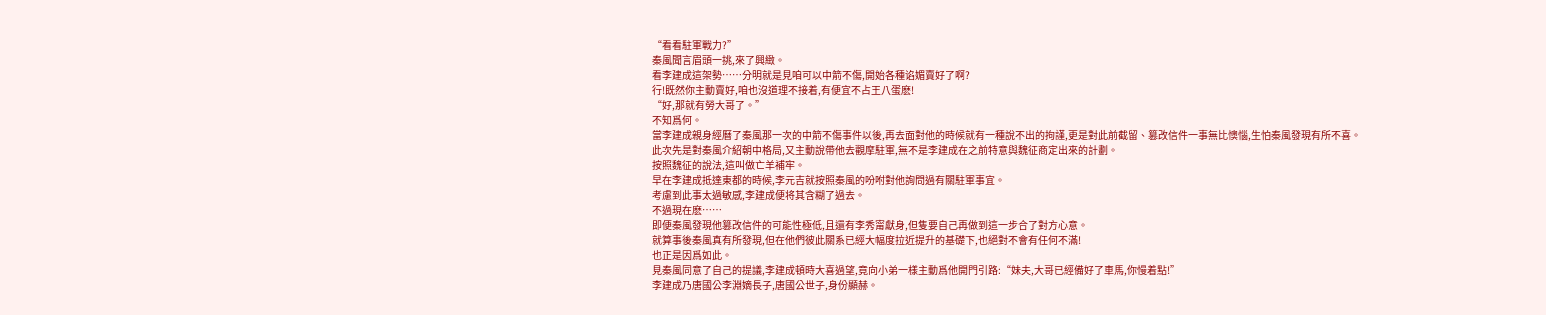“看看駐軍戰力?”
秦風聞言眉頭一挑,來了興緻。
看李建成這架勢……分明就是見咱可以中箭不傷,開始各種谄媚賣好了啊?
行!既然你主動賣好,咱也沒道理不接着,有便宜不占王八蛋麽!
“好,那就有勞大哥了。”
不知爲何。
當李建成親身經曆了秦風那一次的中箭不傷事件以後,再去面對他的時候就有一種說不出的拘謹,更是對此前截留、篡改信件一事無比懊惱,生怕秦風發現有所不喜。
此次先是對秦風介紹朝中格局,又主動說帶他去觀摩駐軍,無不是李建成在之前特意與魏征商定出來的計劃。
按照魏征的說法,這叫做亡羊補牢。
早在李建成抵達東都的時候,李元吉就按照秦風的吩咐對他詢問過有關駐軍事宜。
考慮到此事太過敏感,李建成便将其含糊了過去。
不過現在麽……
即便秦風發現他篡改信件的可能性極低,且還有李秀甯獻身,但隻要自己再做到這一步合了對方心意。
就算事後秦風真有所發現,但在他們彼此關系已經大幅度拉近提升的基礎下,也絕對不會有任何不滿!
也正是因爲如此。
見秦風同意了自己的提議,李建成頓時大喜過望,竟向小弟一樣主動爲他開門引路:“妹夫,大哥已經備好了車馬,你慢着點!”
李建成乃唐國公李淵嫡長子,唐國公世子,身份顯赫。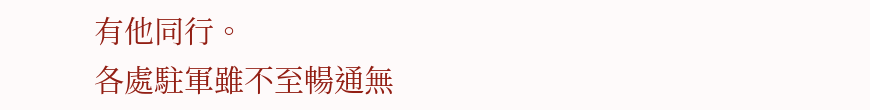有他同行。
各處駐軍雖不至暢通無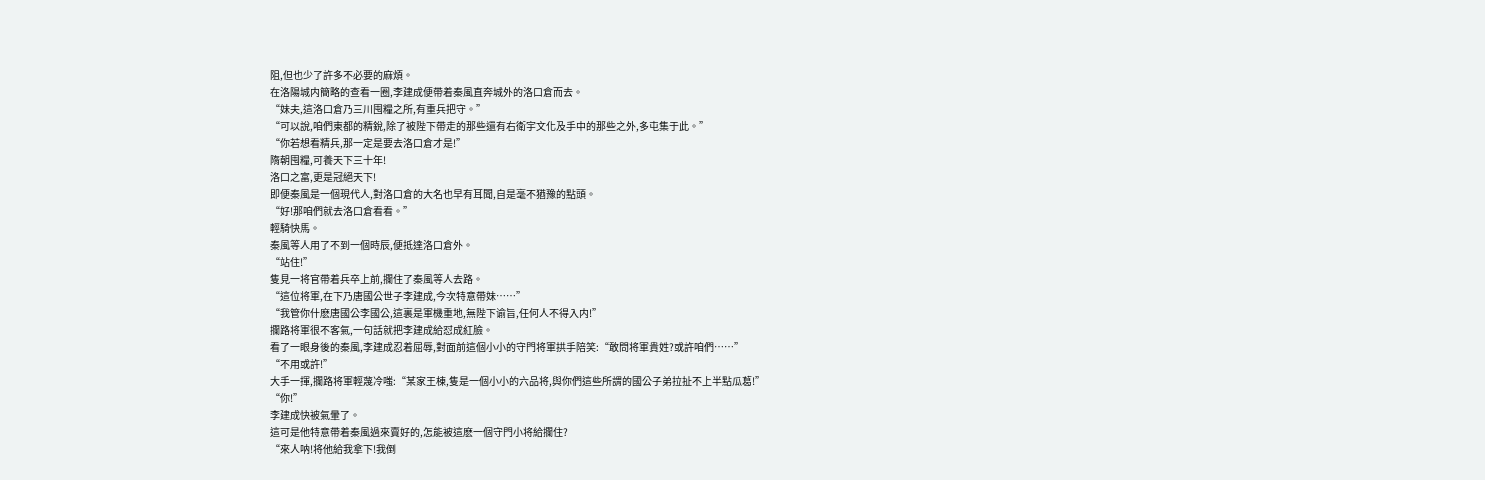阻,但也少了許多不必要的麻煩。
在洛陽城内簡略的查看一圈,李建成便帶着秦風直奔城外的洛口倉而去。
“妹夫,這洛口倉乃三川囤糧之所,有重兵把守。”
“可以說,咱們東都的精銳,除了被陛下帶走的那些還有右衛宇文化及手中的那些之外,多屯集于此。”
“你若想看精兵,那一定是要去洛口倉才是!”
隋朝囤糧,可養天下三十年!
洛口之富,更是冠絕天下!
即便秦風是一個現代人,對洛口倉的大名也早有耳聞,自是毫不猶豫的點頭。
“好!那咱們就去洛口倉看看。”
輕騎快馬。
秦風等人用了不到一個時辰,便抵達洛口倉外。
“站住!”
隻見一将官帶着兵卒上前,攔住了秦風等人去路。
“這位将軍,在下乃唐國公世子李建成,今次特意帶妹……”
“我管你什麽唐國公李國公,這裏是軍機重地,無陛下谕旨,任何人不得入内!”
攔路将軍很不客氣,一句話就把李建成給怼成紅臉。
看了一眼身後的秦風,李建成忍着屈辱,對面前這個小小的守門将軍拱手陪笑:“敢問将軍貴姓?或許咱們……”
“不用或許!”
大手一揮,攔路将軍輕蔑冷嗤:“某家王棟,隻是一個小小的六品将,與你們這些所謂的國公子弟拉扯不上半點瓜葛!”
“你!”
李建成快被氣暈了。
這可是他特意帶着秦風過來賣好的,怎能被這麽一個守門小将給攔住?
“來人呐!将他給我拿下!我倒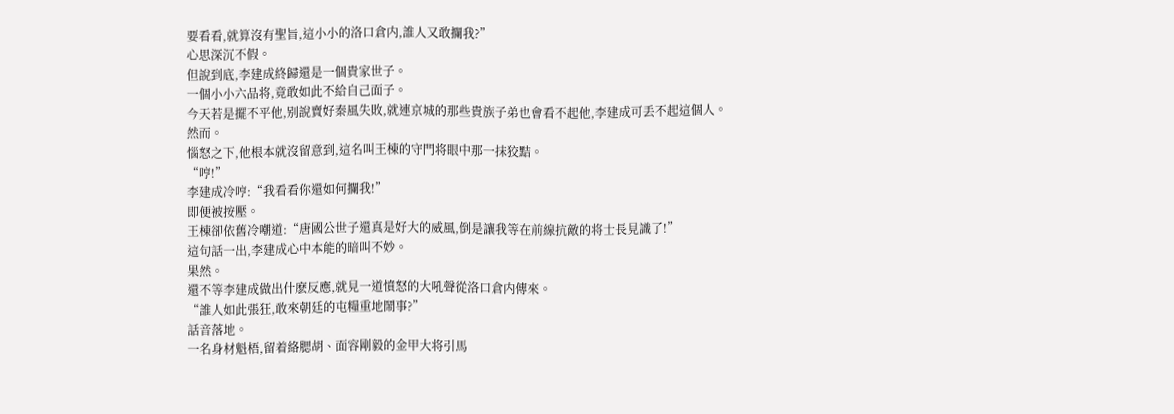要看看,就算沒有聖旨,這小小的洛口倉内,誰人又敢攔我?”
心思深沉不假。
但說到底,李建成終歸還是一個貴家世子。
一個小小六品将,竟敢如此不給自己面子。
今天若是擺不平他,别說賣好秦風失敗,就連京城的那些貴族子弟也會看不起他,李建成可丢不起這個人。
然而。
惱怒之下,他根本就沒留意到,這名叫王棟的守門将眼中那一抹狡黠。
“哼!”
李建成冷哼:“我看看你還如何攔我!”
即便被按壓。
王棟卻依舊冷嘲道:“唐國公世子還真是好大的威風,倒是讓我等在前線抗敵的将士長見識了!”
這句話一出,李建成心中本能的暗叫不妙。
果然。
還不等李建成做出什麽反應,就見一道憤怒的大吼聲從洛口倉内傳來。
“誰人如此張狂,敢來朝廷的屯糧重地鬧事?”
話音落地。
一名身材魁梧,留着絡腮胡、面容剛毅的金甲大将引馬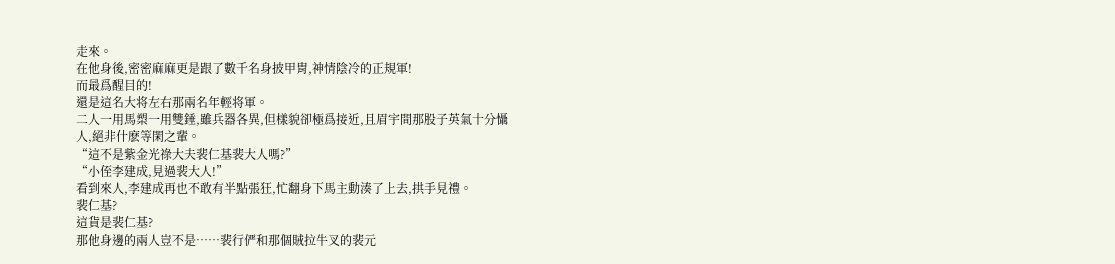走來。
在他身後,密密麻麻更是跟了數千名身披甲胄,神情陰冷的正規軍!
而最爲醒目的!
還是這名大将左右那兩名年輕将軍。
二人一用馬槊一用雙錘,雖兵器各異,但樣貌卻極爲接近,且眉宇間那股子英氣十分懾人,絕非什麽等閑之輩。
“這不是紫金光祿大夫裴仁基裴大人嗎?”
“小侄李建成,見過裴大人!”
看到來人,李建成再也不敢有半點張狂,忙翻身下馬主動湊了上去,拱手見禮。
裴仁基?
這貨是裴仁基?
那他身邊的兩人豈不是……裴行俨和那個賊拉牛叉的裴元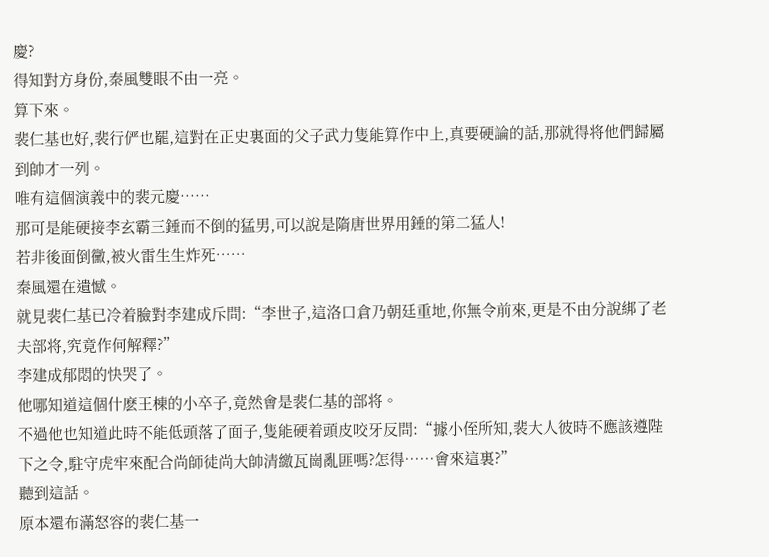慶?
得知對方身份,秦風雙眼不由一亮。
算下來。
裴仁基也好,裴行俨也罷,這對在正史裏面的父子武力隻能算作中上,真要硬論的話,那就得将他們歸屬到帥才一列。
唯有這個演義中的裴元慶……
那可是能硬接李玄霸三錘而不倒的猛男,可以說是隋唐世界用錘的第二猛人!
若非後面倒黴,被火雷生生炸死……
秦風還在遺憾。
就見裴仁基已冷着臉對李建成斥問:“李世子,這洛口倉乃朝廷重地,你無令前來,更是不由分說綁了老夫部将,究竟作何解釋?”
李建成郁悶的快哭了。
他哪知道這個什麽王棟的小卒子,竟然會是裴仁基的部将。
不過他也知道此時不能低頭落了面子,隻能硬着頭皮咬牙反問:“據小侄所知,裴大人彼時不應該遵陛下之令,駐守虎牢來配合尚師徒尚大帥清繳瓦崗亂匪嗎?怎得……會來這裏?”
聽到這話。
原本還布滿怒容的裴仁基一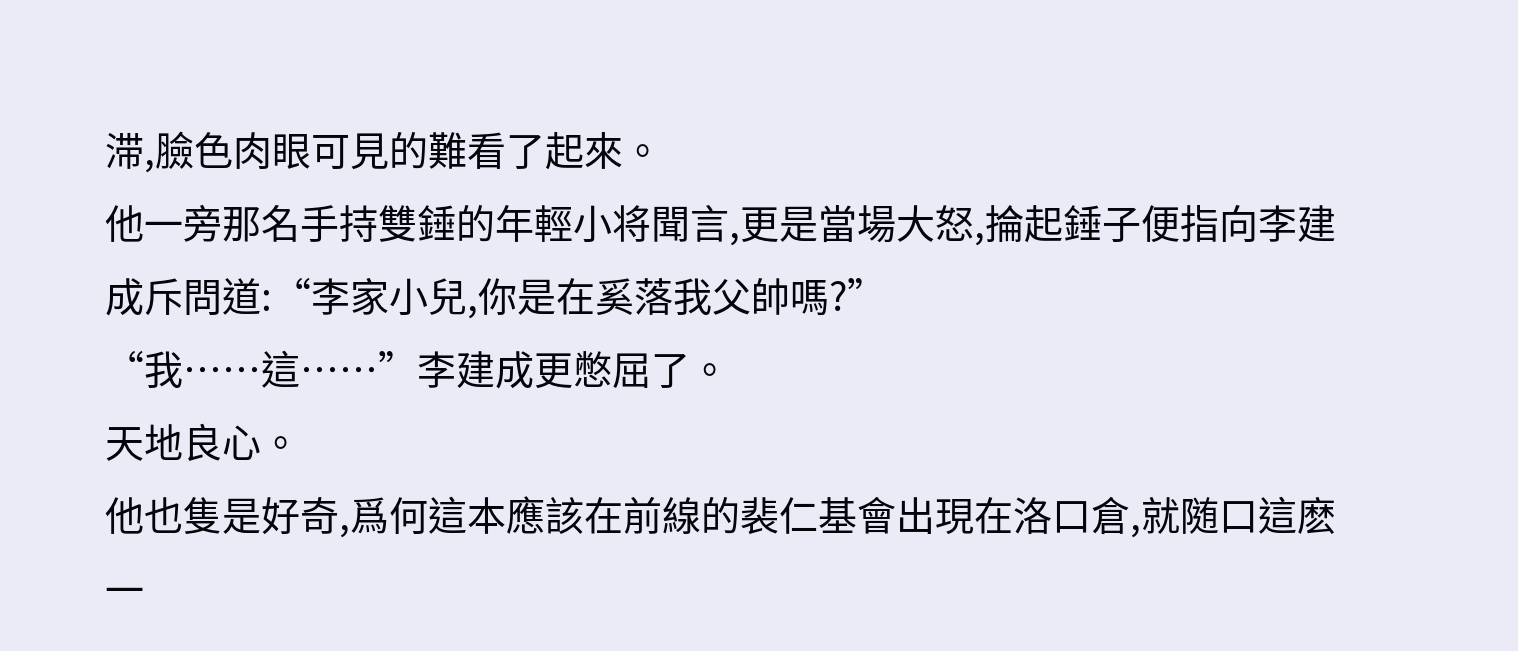滞,臉色肉眼可見的難看了起來。
他一旁那名手持雙錘的年輕小将聞言,更是當場大怒,掄起錘子便指向李建成斥問道:“李家小兒,你是在奚落我父帥嗎?”
“我……這……”李建成更憋屈了。
天地良心。
他也隻是好奇,爲何這本應該在前線的裴仁基會出現在洛口倉,就随口這麽一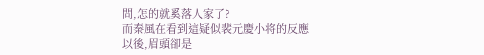問,怎的就奚落人家了?
而秦風在看到這疑似裴元慶小将的反應以後,眉頭卻是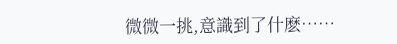微微一挑,意識到了什麽……